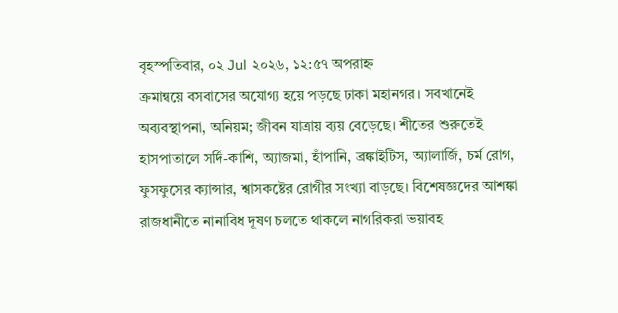বৃহস্পতিবার, ০২ Jul ২০২৬, ১২:৫৭ অপরাহ্ন
ক্রমান্বয়ে বসবাসের অযোগ্য হয়ে পড়ছে ঢাকা মহানগর। সবখানেই অব্যবস্থাপনা, অনিয়ম; জীবন যাত্রায় ব্যয় বেড়েছে। শীতের শুরুতেই হাসপাতালে সর্দি-কাশি, অ্যাজমা, হাঁপানি, ব্রঙ্কাইটিস, অ্যালার্জি, চর্ম রোগ, ফুসফুসের ক্যান্সার, শ্বাসকষ্টের রোগীর সংখ্যা বাড়ছে। বিশেষজ্ঞদের আশঙ্কা রাজধানীতে নানাবিধ দূষণ চলতে থাকলে নাগরিকরা ভয়াবহ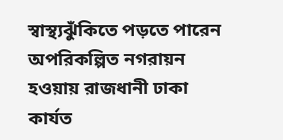স্বাস্থ্যঝুঁকিতে পড়তে পারেন
অপরিকল্পিত নগরায়ন হওয়ায় রাজধানী ঢাকা কার্যত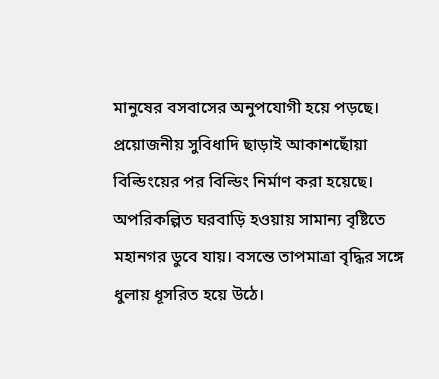মানুষের বসবাসের অনুপযোগী হয়ে পড়ছে। প্রয়োজনীয় সুবিধাদি ছাড়াই আকাশছোঁয়া বিল্ডিংয়ের পর বিল্ডিং নির্মাণ করা হয়েছে। অপরিকল্পিত ঘরবাড়ি হওয়ায় সামান্য বৃষ্টিতে মহানগর ডুবে যায়। বসন্তে তাপমাত্রা বৃদ্ধির সঙ্গে ধুলায় ধূসরিত হয়ে উঠে।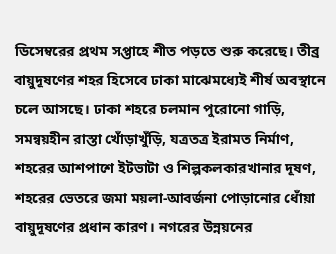ডিসেম্বরের প্রথম সপ্তাহে শীত পড়তে শুরু করেছে। তীব্র বায়ুদূষণের শহর হিসেবে ঢাকা মাঝেমধ্যেই শীর্ষ অবস্থানে চলে আসছে। ঢাকা শহরে চলমান পুরোনো গাড়ি, সমন্বয়হীন রাস্তা খোঁড়াখুঁড়ি, যত্রতত্র ইরামত নির্মাণ, শহরের আশপাশে ইটভাটা ও শিল্পকলকারখানার দূষণ, শহরের ভেতরে জমা ময়লা-আবর্জনা পোড়ানোর ধোঁয়া বায়ুদূষণের প্রধান কারণ। নগরের উন্নয়নের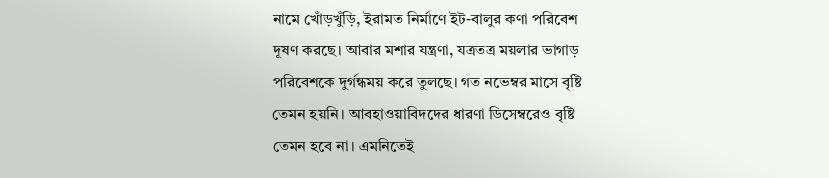নামে খোঁড়খুঁড়ি, ইরামত নির্মাণে ইট-বালুর কণা পরিবেশ দূষণ করছে। আবার মশার যন্ত্রণা, যত্রতত্র ময়লার ভাগাড় পরিবেশকে দুর্গন্ধময় করে তুলছে। গত নভেম্বর মাসে বৃষ্টি তেমন হয়নি। আবহাওয়াবিদদের ধারণা ডিসেম্বরেও বৃষ্টি তেমন হবে না। এমনিতেই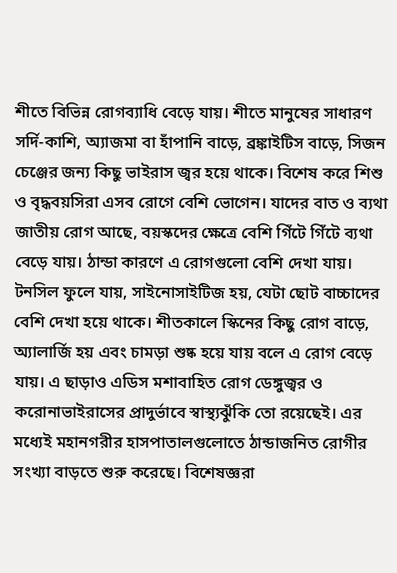শীতে বিভিন্ন রোগব্যাধি বেড়ে যায়। শীতে মানুষের সাধারণ সর্দি-কাশি, অ্যাজমা বা হাঁপানি বাড়ে, ব্রঙ্কাইটিস বাড়ে, সিজন চেঞ্জের জন্য কিছু ভাইরাস জ্বর হয়ে থাকে। বিশেষ করে শিশু ও বৃদ্ধবয়সিরা এসব রোগে বেশি ভোগেন। যাদের বাত ও ব্যথা জাতীয় রোগ আছে, বয়স্কদের ক্ষেত্রে বেশি গিঁটে গিঁটে ব্যথা বেড়ে যায়। ঠান্ডা কারণে এ রোগগুলো বেশি দেখা যায়। টনসিল ফুলে যায়, সাইনোসাইটিজ হয়, যেটা ছোট বাচ্চাদের বেশি দেখা হয়ে থাকে। শীতকালে স্কিনের কিছু রোগ বাড়ে, অ্যালার্জি হয় এবং চামড়া শুষ্ক হয়ে যায় বলে এ রোগ বেড়ে যায়। এ ছাড়াও এডিস মশাবাহিত রোগ ডেঙ্গুজ্বর ও করোনাভাইরাসের প্রাদুর্ভাবে স্বাস্থ্যঝুঁকি তো রয়েছেই। এর মধ্যেই মহানগরীর হাসপাতালগুলোতে ঠান্ডাজনিত রোগীর সংখ্যা বাড়তে শুরু করেছে। বিশেষজ্ঞরা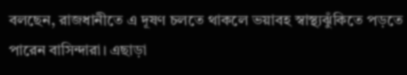বলছেন, রাজধানীতে এ দূষণ চলতে থাকলে ভয়াবহ স্বাস্থ্যঝুঁকিতে পড়তে পারেন বাসিন্দারা। এছাড়া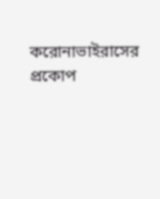করোনাভাইরাসের প্রকোপ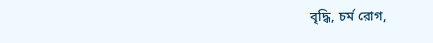বৃদ্ধি, চর্ম রোগ,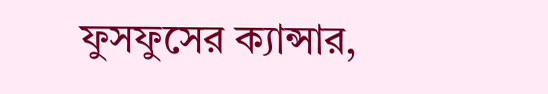ফুসফুসের ক্যান্সার,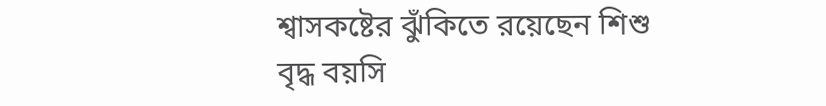শ্বাসকষ্টের ঝুঁকিতে রয়েছেন শিশু বৃদ্ধ বয়সি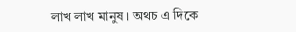লাখ লাখ মানুষ। অথচ এ দিকে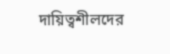দায়িত্বশীলদের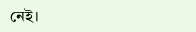নেই।